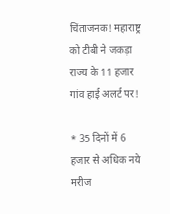चिंताजनक! महाराष्ट्र को टीबी ने जकड़ा
राज्य के 11 हजार गांव हाई अलर्ट पर!

* 35 दिनों में 6 हजार से अधिक नये मरीज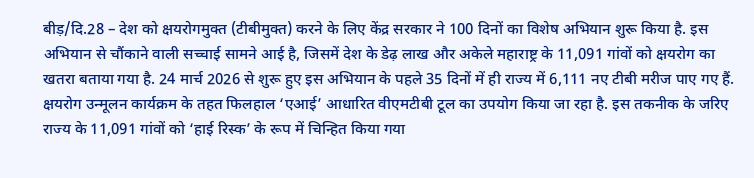बीड़/दि.28 – देश को क्षयरोगमुक्त (टीबीमुक्त) करने के लिए केंद्र सरकार ने 100 दिनों का विशेष अभियान शुरू किया है. इस अभियान से चौंकाने वाली सच्चाई सामने आई है, जिसमें देश के डेढ़ लाख और अकेले महाराष्ट्र के 11,091 गांवों को क्षयरोग का खतरा बताया गया है. 24 मार्च 2026 से शुरू हुए इस अभियान के पहले 35 दिनों में ही राज्य में 6,111 नए टीबी मरीज पाए गए हैं. क्षयरोग उन्मूलन कार्यक्रम के तहत फिलहाल ‘एआई’ आधारित वीएमटीबी टूल का उपयोग किया जा रहा है. इस तकनीक के जरिए राज्य के 11,091 गांवों को ‘हाई रिस्क’ के रूप में चिन्हित किया गया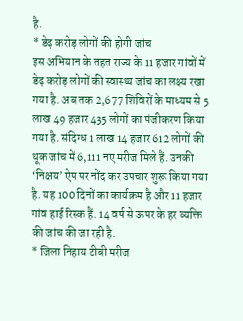है.
* डेढ़ करोड़ लोगों की होगी जांच
इस अभियान के तहत राज्य के 11 हजार गांवों में डेढ़ करोड़ लोगों की स्वास्थ्य जांच का लक्ष्य रखा गया है. अब तक 2,677 शिविरों के माध्यम से 5 लाख 49 हजार 435 लोगों का पंजीकरण किया गया है. संदिग्ध 1 लाख 14 हजार 612 लोगों की थूक जांच में 6,111 नए मरीज मिले हैं. उनकी ‘निक्षय’ ऐप पर नोंद कर उपचार शुरू किया गया है. यह 100 दिनों का कार्यक्रम है और 11 हजार गांव हाई रिस्क हैं. 14 वर्ष से ऊपर के हर व्यक्ति की जांच की जा रही है.
* जिला निहाय टीबी मरीज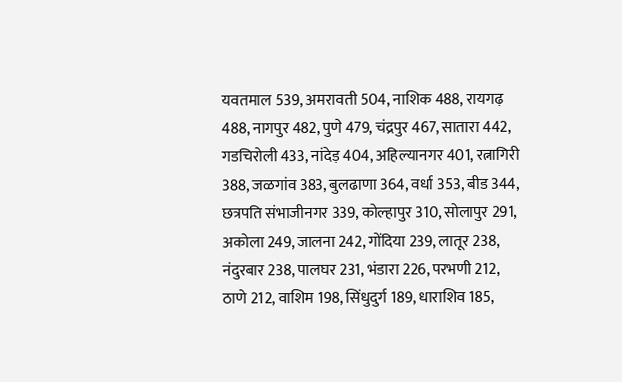यवतमाल 539, अमरावती 504, नाशिक 488, रायगढ़ 488, नागपुर 482, पुणे 479, चंद्रपुर 467, सातारा 442, गडचिरोली 433, नांदेड़ 404, अहिल्यानगर 401, रत्नागिरी 388, जळगांव 383, बुलढाणा 364, वर्धा 353, बीड 344, छत्रपति संभाजीनगर 339, कोल्हापुर 310, सोलापुर 291, अकोला 249, जालना 242, गोंदिया 239, लातूर 238, नंदुरबार 238, पालघर 231, भंडारा 226, परभणी 212, ठाणे 212, वाशिम 198, सिंधुदुर्ग 189, धाराशिव 185,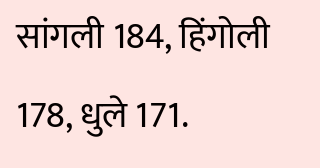सांगली 184, हिंगोली 178, धुले 171.